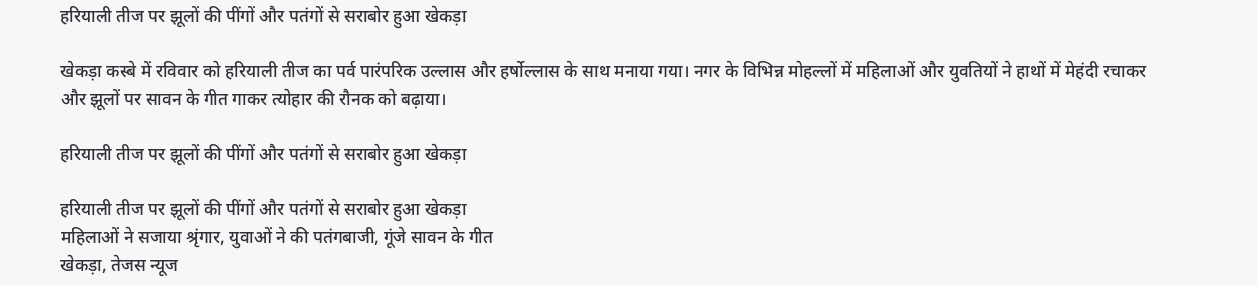हरियाली तीज पर झूलों की पींगों और पतंगों से सराबोर हुआ खेकड़ा

खेकड़ा कस्बे में रविवार को हरियाली तीज का पर्व पारंपरिक उल्लास और हर्षोल्लास के साथ मनाया गया। नगर के विभिन्न मोहल्लों में महिलाओं और युवतियों ने हाथों में मेहंदी रचाकर और झूलों पर सावन के गीत गाकर त्योहार की रौनक को बढ़ाया।

हरियाली तीज पर झूलों की पींगों और पतंगों से सराबोर हुआ खेकड़ा

हरियाली तीज पर झूलों की पींगों और पतंगों से सराबोर हुआ खेकड़ा
महिलाओं ने सजाया श्रृंगार, युवाओं ने की पतंगबाजी, गूंजे सावन के गीत
खेकड़ा, तेजस न्यूज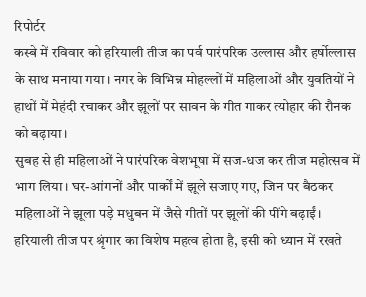रिपोर्टर
कस्बे में रविवार को हरियाली तीज का पर्व पारंपरिक उल्लास और हर्षोल्लास के साथ मनाया गया। नगर के विभिन्न मोहल्लों में महिलाओं और युवतियों ने हाथों में मेहंदी रचाकर और झूलों पर सावन के गीत गाकर त्योहार की रौनक को बढ़ाया।
सुबह से ही महिलाओं ने पारंपरिक वेशभूषा में सज-धज कर तीज महोत्सव में भाग लिया। घर-आंगनों और पार्कों में झूले सजाए गए, जिन पर बैठकर महिलाओं ने झूला पड़े मधुबन में जैसे गीतों पर झूलों की पींगे बढ़ाईं। हरियाली तीज पर श्रृंगार का विशेष महत्व होता है, इसी को ध्यान में रखते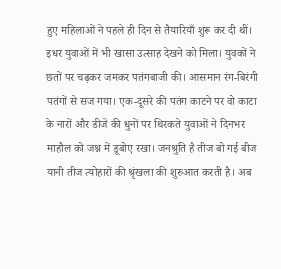हुए महिलाओं ने पहले ही दिन से तैयारियाँ शुरू कर दी थीं। इधर युवाओं में भी खासा उत्साह देखने को मिला। युवकों ने छतों पर चढ़कर जमकर पतंगबाजी की। आसमान रंग-बिरंगी पतंगों से सज गया। एक-दूसरे की पतंग काटने पर वो काटा के नारों और डीजे की धुनों पर थिरकते युवाओं ने दिनभर माहौल को जश्न में डूबोए रखा। जनश्रुति है तीज बो गई बीज यानी तीज त्योहारों की श्रृंखला की शुरुआत करती है। अब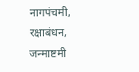नागपंचमी, रक्षाबंधन, जन्माष्टमी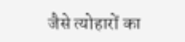जैसे त्योहारों का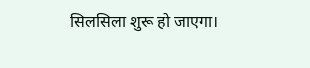सिलसिला शुरू हो जाएगा।